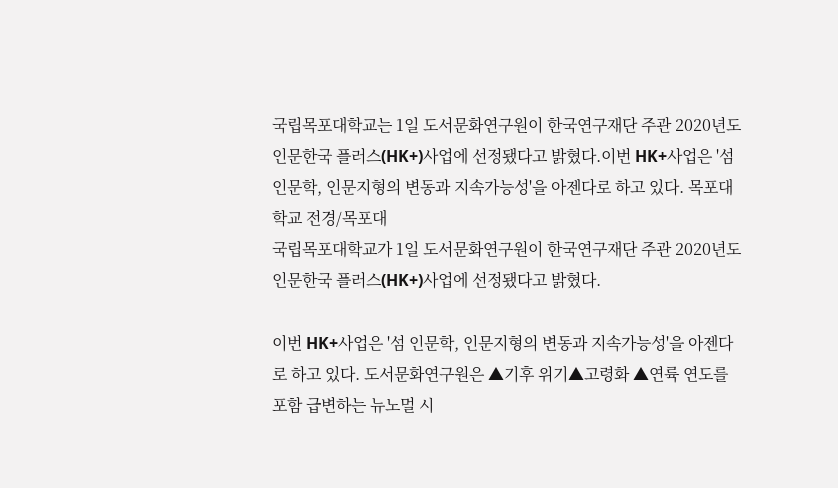국립목포대학교는 1일 도서문화연구원이 한국연구재단 주관 2020년도 인문한국 플러스(HK+)사업에 선정됐다고 밝혔다.이번 HK+사업은 '섬 인문학, 인문지형의 변동과 지속가능성'을 아젠다로 하고 있다. 목포대학교 전경/목포대
국립목포대학교가 1일 도서문화연구원이 한국연구재단 주관 2020년도 인문한국 플러스(HK+)사업에 선정됐다고 밝혔다.

이번 HK+사업은 '섬 인문학, 인문지형의 변동과 지속가능성'을 아젠다로 하고 있다. 도서문화연구원은 ▲기후 위기▲고령화 ▲연륙 연도를 포함 급변하는 뉴노멀 시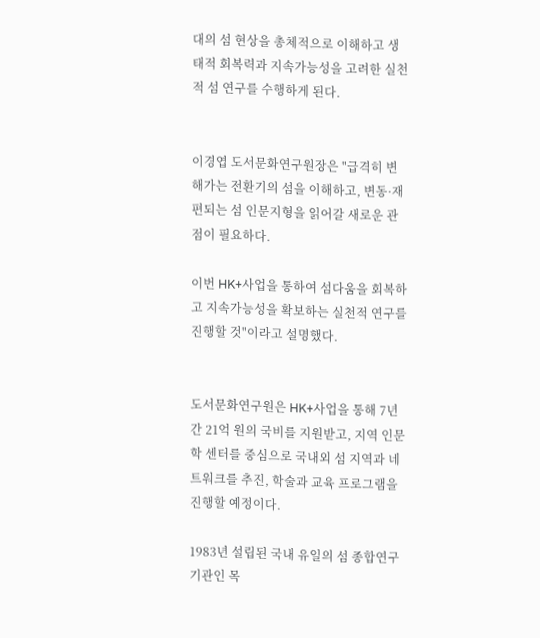대의 섬 현상을 총체적으로 이해하고 생태적 회복력과 지속가능성을 고려한 실천적 섬 연구를 수행하게 된다.


이경엽 도서문화연구원장은 "급격히 변해가는 전환기의 섬을 이해하고, 변동·재편되는 섬 인문지형을 읽어갈 새로운 관점이 필요하다.

이번 HK+사업을 통하여 섬다움을 회복하고 지속가능성을 확보하는 실천적 연구를 진행할 것"이라고 설명했다.


도서문화연구원은 HK+사업을 통해 7년 간 21억 원의 국비를 지원받고, 지역 인문학 센터를 중심으로 국내외 섬 지역과 네트워크를 추진, 학술과 교육 프로그램을 진행할 예정이다.

1983년 설립된 국내 유일의 섬 종합연구기관인 목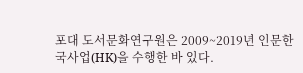포대 도서문화연구원은 2009~2019년 인문한국사업(HK)을 수행한 바 있다.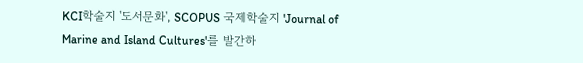KCI학술지 '도서문화', SCOPUS 국제학술지 'Journal of Marine and Island Cultures'를 발간하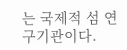는 국제적 섬 연구기관이다.